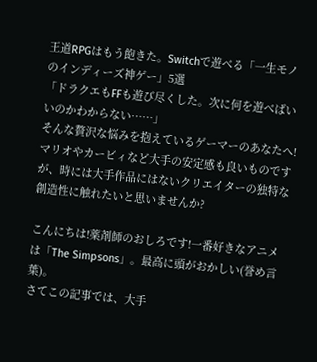王道RPGはもう飽きた。Switchで遊べる「一生モノのインディーズ神ゲー」5選
「ドラクエもFFも遊び尽くした。次に何を遊べばいいのかわからない……」
そんな贅沢な悩みを抱えているゲーマーのあなたへ!
マリオやカービィなど大手の安定感も良いものですが、時には大手作品にはないクリエイターの独特な創造性に触れたいと思いませんか?

こんにちは!薬剤師のおしろです!一番好きなアニメは「The Simpsons」。最高に頭がおかしい(誉め言葉)。
さてこの記事では、大手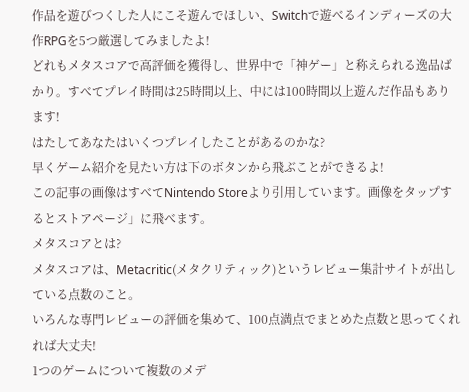作品を遊びつくした人にこそ遊んでほしい、Switchで遊べるインディーズの大作RPGを5つ厳選してみましたよ!
どれもメタスコアで高評価を獲得し、世界中で「神ゲー」と称えられる逸品ばかり。すべてプレイ時間は25時間以上、中には100時間以上遊んだ作品もあります!
はたしてあなたはいくつプレイしたことがあるのかな?
早くゲーム紹介を見たい方は下のボタンから飛ぶことができるよ!
この記事の画像はすべてNintendo Storeより引用しています。画像をタップするとストアページ」に飛べます。
メタスコアとは?
メタスコアは、Metacritic(メタクリティック)というレビュー集計サイトが出している点数のこと。
いろんな専門レビューの評価を集めて、100点満点でまとめた点数と思ってくれれば大丈夫!
1つのゲームについて複数のメデ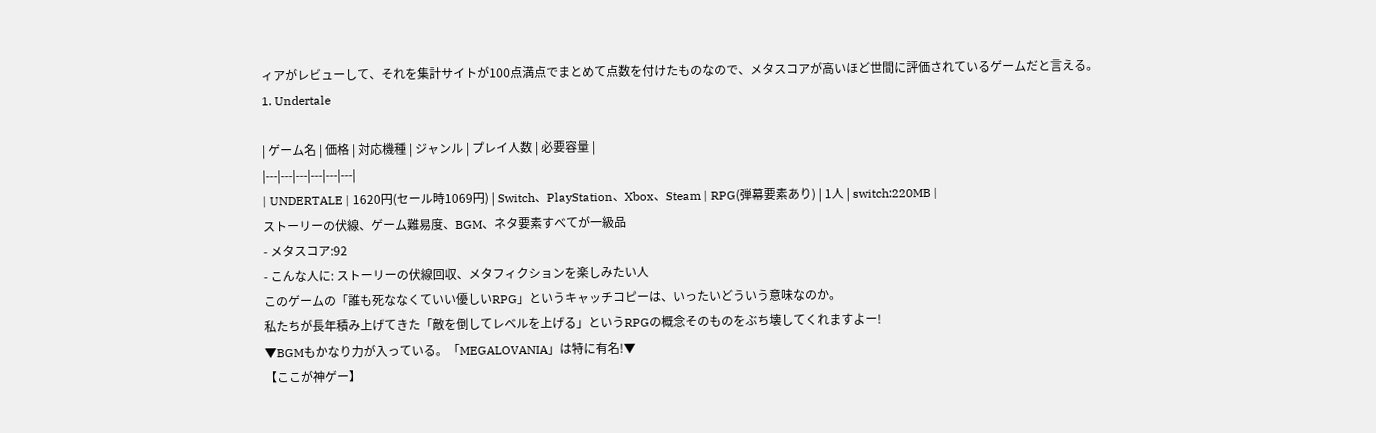ィアがレビューして、それを集計サイトが100点満点でまとめて点数を付けたものなので、メタスコアが高いほど世間に評価されているゲームだと言える。
1. Undertale

| ゲーム名 | 価格 | 対応機種 | ジャンル | プレイ人数 | 必要容量 |
|---|---|---|---|---|---|
| UNDERTALE | 1620円(セール時1069円) | Switch、PlayStation、Xbox、Steam | RPG(弾幕要素あり) | 1人 | switch:220MB |
ストーリーの伏線、ゲーム難易度、BGM、ネタ要素すべてが一級品
- メタスコア:92
- こんな人に: ストーリーの伏線回収、メタフィクションを楽しみたい人
このゲームの「誰も死ななくていい優しいRPG」というキャッチコピーは、いったいどういう意味なのか。
私たちが長年積み上げてきた「敵を倒してレベルを上げる」というRPGの概念そのものをぶち壊してくれますよー!
▼BGMもかなり力が入っている。「MEGALOVANIA」は特に有名!▼
【ここが神ゲー】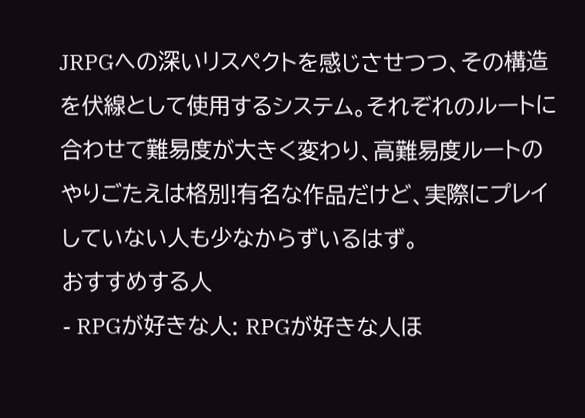JRPGへの深いリスペクトを感じさせつつ、その構造を伏線として使用するシステム。それぞれのルートに合わせて難易度が大きく変わり、高難易度ルートのやりごたえは格別!有名な作品だけど、実際にプレイしていない人も少なからずいるはず。
おすすめする人
- RPGが好きな人: RPGが好きな人ほ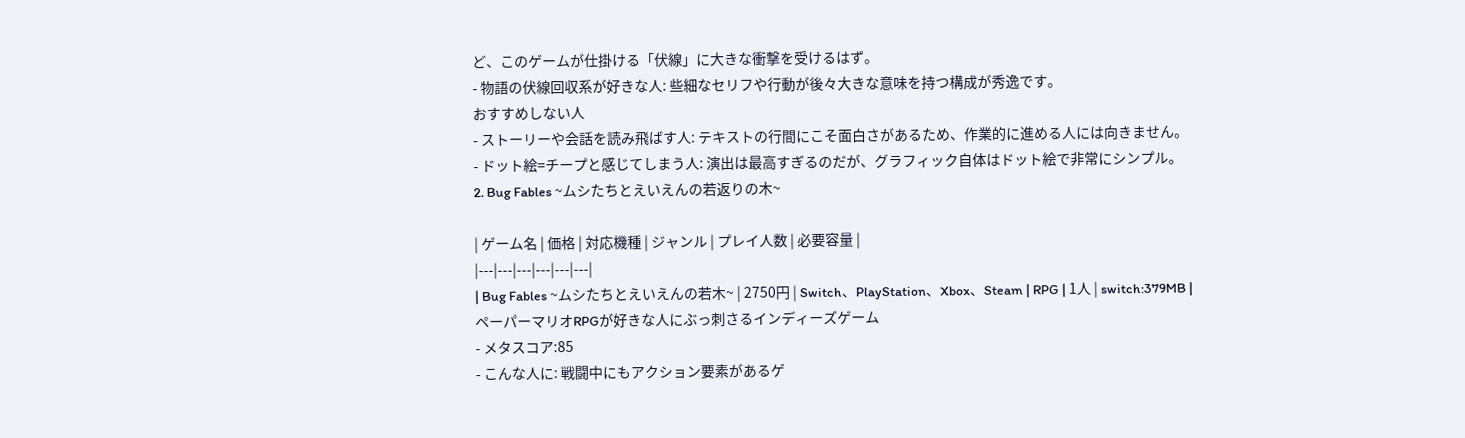ど、このゲームが仕掛ける「伏線」に大きな衝撃を受けるはず。
- 物語の伏線回収系が好きな人: 些細なセリフや行動が後々大きな意味を持つ構成が秀逸です。
おすすめしない人
- ストーリーや会話を読み飛ばす人: テキストの行間にこそ面白さがあるため、作業的に進める人には向きません。
- ドット絵=チープと感じてしまう人: 演出は最高すぎるのだが、グラフィック自体はドット絵で非常にシンプル。
2. Bug Fables ~ムシたちとえいえんの若返りの木~

| ゲーム名 | 価格 | 対応機種 | ジャンル | プレイ人数 | 必要容量 |
|---|---|---|---|---|---|
| Bug Fables ~ムシたちとえいえんの若木~ | 2750円 | Switch、PlayStation、Xbox、Steam | RPG | 1人 | switch:379MB |
ペーパーマリオRPGが好きな人にぶっ刺さるインディーズゲーム
- メタスコア:85
- こんな人に: 戦闘中にもアクション要素があるゲ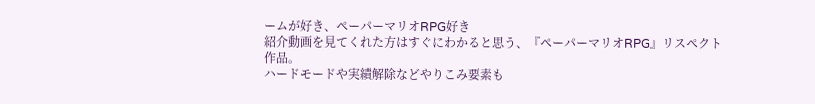ームが好き、ペーパーマリオRPG好き
紹介動画を見てくれた方はすぐにわかると思う、『ペーパーマリオRPG』リスペクト作品。
ハードモードや実績解除などやりこみ要素も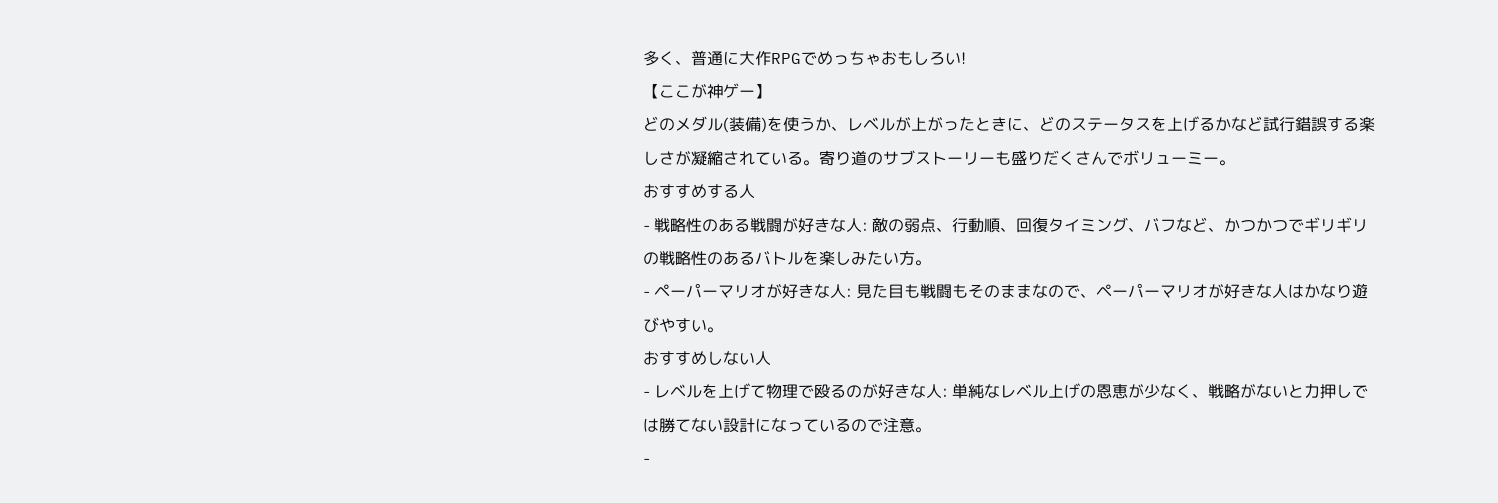多く、普通に大作RPGでめっちゃおもしろい!
【ここが神ゲー】
どのメダル(装備)を使うか、レベルが上がったときに、どのステータスを上げるかなど試行錯誤する楽しさが凝縮されている。寄り道のサブストーリーも盛りだくさんでボリューミー。
おすすめする人
- 戦略性のある戦闘が好きな人: 敵の弱点、行動順、回復タイミング、バフなど、かつかつでギリギリの戦略性のあるバトルを楽しみたい方。
- ペーパーマリオが好きな人: 見た目も戦闘もそのままなので、ペーパーマリオが好きな人はかなり遊びやすい。
おすすめしない人
- レベルを上げて物理で殴るのが好きな人: 単純なレベル上げの恩恵が少なく、戦略がないと力押しでは勝てない設計になっているので注意。
-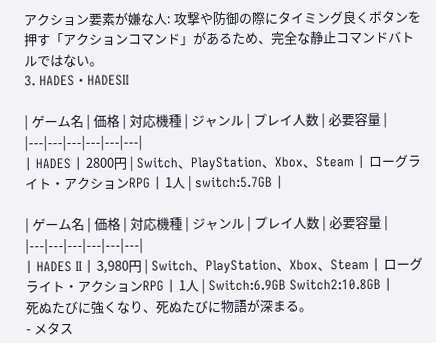アクション要素が嫌な人: 攻撃や防御の際にタイミング良くボタンを押す「アクションコマンド」があるため、完全な静止コマンドバトルではない。
3. HADES・HADESⅡ

| ゲーム名 | 価格 | 対応機種 | ジャンル | プレイ人数 | 必要容量 |
|---|---|---|---|---|---|
| HADES | 2800円 | Switch、PlayStation、Xbox、Steam | ローグライト・アクションRPG | 1人 | switch:5.7GB |

| ゲーム名 | 価格 | 対応機種 | ジャンル | プレイ人数 | 必要容量 |
|---|---|---|---|---|---|
| HADES II | 3,980円 | Switch、PlayStation、Xbox、Steam | ローグライト・アクションRPG | 1人 | Switch:6.9GB Switch2:10.8GB |
死ぬたびに強くなり、死ぬたびに物語が深まる。
- メタス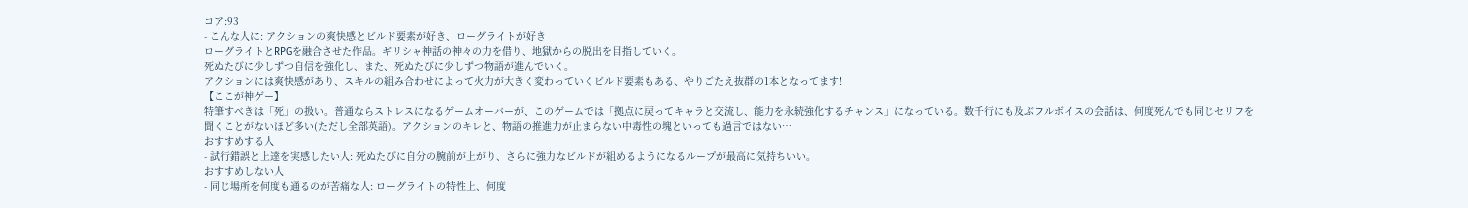コア:93
- こんな人に: アクションの爽快感とビルド要素が好き、ローグライトが好き
ローグライトとRPGを融合させた作品。ギリシャ神話の神々の力を借り、地獄からの脱出を目指していく。
死ぬたびに少しずつ自信を強化し、また、死ぬたびに少しずつ物語が進んでいく。
アクションには爽快感があり、スキルの組み合わせによって火力が大きく変わっていくビルド要素もある、やりごたえ抜群の1本となってます!
【ここが神ゲー】
特筆すべきは「死」の扱い。普通ならストレスになるゲームオーバーが、このゲームでは「拠点に戻ってキャラと交流し、能力を永続強化するチャンス」になっている。数千行にも及ぶフルボイスの会話は、何度死んでも同じセリフを聞くことがないほど多い(ただし全部英語)。アクションのキレと、物語の推進力が止まらない中毒性の塊といっても過言ではない…
おすすめする人
- 試行錯誤と上達を実感したい人: 死ぬたびに自分の腕前が上がり、さらに強力なビルドが組めるようになるループが最高に気持ちいい。
おすすめしない人
- 同じ場所を何度も通るのが苦痛な人: ローグライトの特性上、何度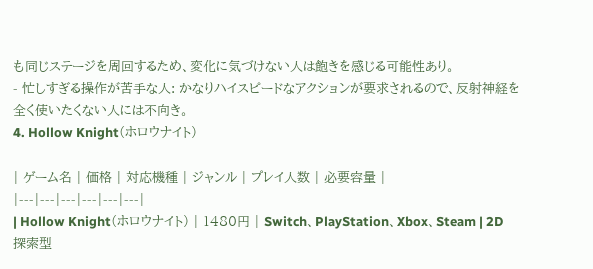も同じステージを周回するため、変化に気づけない人は飽きを感じる可能性あり。
- 忙しすぎる操作が苦手な人: かなりハイスピードなアクションが要求されるので、反射神経を全く使いたくない人には不向き。
4. Hollow Knight(ホロウナイト)

| ゲーム名 | 価格 | 対応機種 | ジャンル | プレイ人数 | 必要容量 |
|---|---|---|---|---|---|
| Hollow Knight(ホロウナイト) | 1480円 | Switch、PlayStation、Xbox、Steam | 2D探索型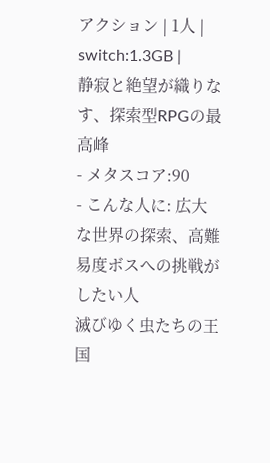アクション | 1人 | switch:1.3GB |
静寂と絶望が織りなす、探索型RPGの最高峰
- メタスコア:90
- こんな人に: 広大な世界の探索、高難易度ボスへの挑戦がしたい人
滅びゆく虫たちの王国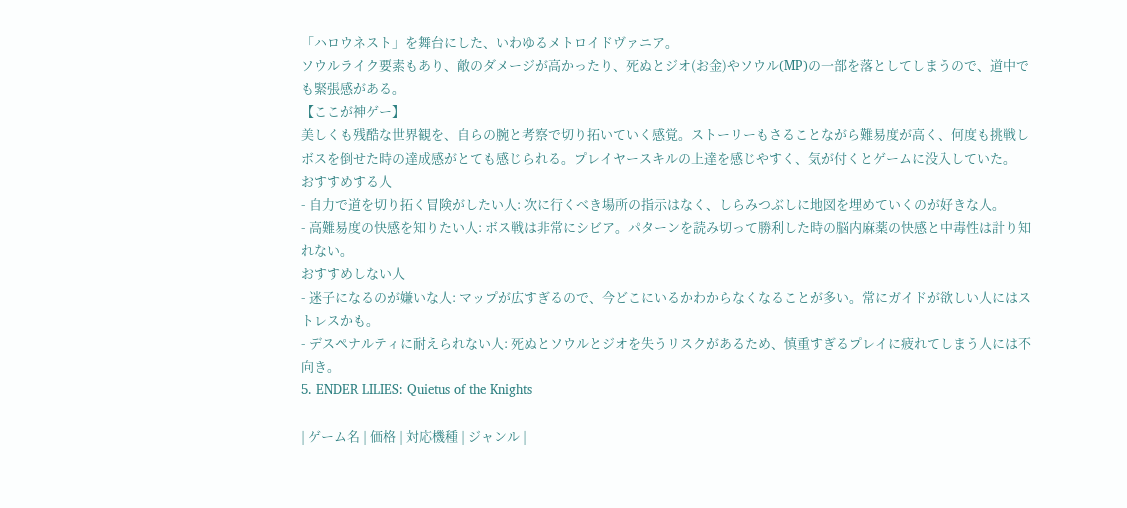「ハロウネスト」を舞台にした、いわゆるメトロイドヴァニア。
ソウルライク要素もあり、敵のダメージが高かったり、死ぬとジオ(お金)やソウル(MP)の一部を落としてしまうので、道中でも緊張感がある。
【ここが神ゲー】
美しくも残酷な世界観を、自らの腕と考察で切り拓いていく感覚。ストーリーもさることながら難易度が高く、何度も挑戦しボスを倒せた時の達成感がとても感じられる。プレイヤースキルの上達を感じやすく、気が付くとゲームに没入していた。
おすすめする人
- 自力で道を切り拓く冒険がしたい人: 次に行くべき場所の指示はなく、しらみつぶしに地図を埋めていくのが好きな人。
- 高難易度の快感を知りたい人: ボス戦は非常にシビア。パターンを読み切って勝利した時の脳内麻薬の快感と中毒性は計り知れない。
おすすめしない人
- 迷子になるのが嫌いな人: マップが広すぎるので、今どこにいるかわからなくなることが多い。常にガイドが欲しい人にはストレスかも。
- デスペナルティに耐えられない人: 死ぬとソウルとジオを失うリスクがあるため、慎重すぎるプレイに疲れてしまう人には不向き。
5. ENDER LILIES: Quietus of the Knights

| ゲーム名 | 価格 | 対応機種 | ジャンル |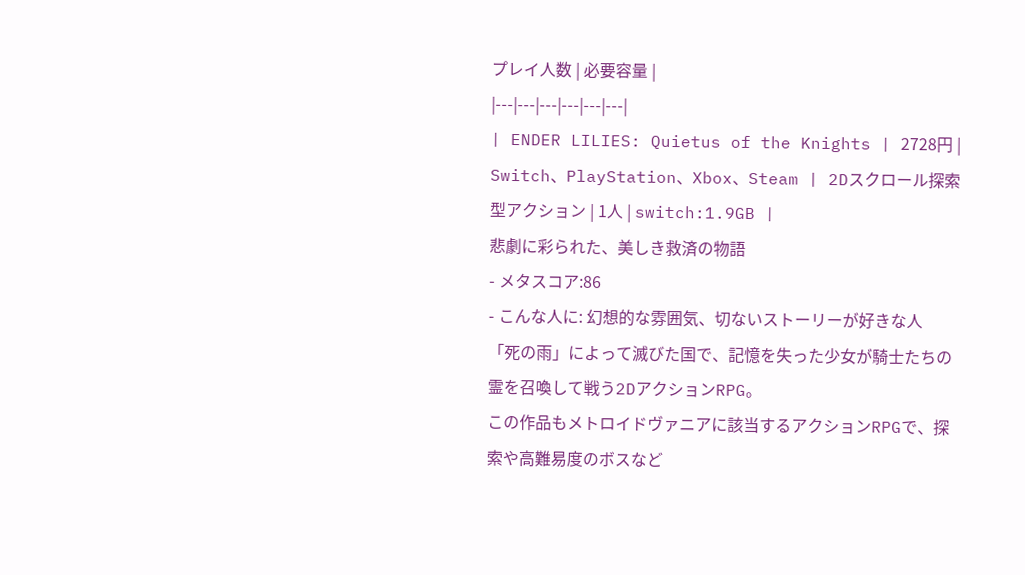プレイ人数 | 必要容量 |
|---|---|---|---|---|---|
| ENDER LILIES: Quietus of the Knights | 2728円 | Switch、PlayStation、Xbox、Steam | 2Dスクロール探索型アクション | 1人 | switch:1.9GB |
悲劇に彩られた、美しき救済の物語
- メタスコア:86
- こんな人に: 幻想的な雰囲気、切ないストーリーが好きな人
「死の雨」によって滅びた国で、記憶を失った少女が騎士たちの霊を召喚して戦う2DアクションRPG。
この作品もメトロイドヴァニアに該当するアクションRPGで、探索や高難易度のボスなど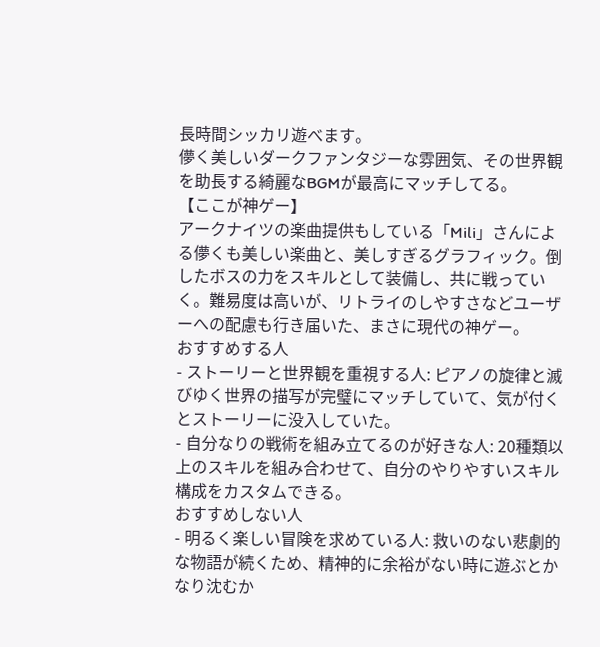長時間シッカリ遊べます。
儚く美しいダークファンタジーな雰囲気、その世界観を助長する綺麗なBGMが最高にマッチしてる。
【ここが神ゲー】
アークナイツの楽曲提供もしている「Mili」さんによる儚くも美しい楽曲と、美しすぎるグラフィック。倒したボスの力をスキルとして装備し、共に戦っていく。難易度は高いが、リトライのしやすさなどユーザーへの配慮も行き届いた、まさに現代の神ゲー。
おすすめする人
- ストーリーと世界観を重視する人: ピアノの旋律と滅びゆく世界の描写が完璧にマッチしていて、気が付くとストーリーに没入していた。
- 自分なりの戦術を組み立てるのが好きな人: 20種類以上のスキルを組み合わせて、自分のやりやすいスキル構成をカスタムできる。
おすすめしない人
- 明るく楽しい冒険を求めている人: 救いのない悲劇的な物語が続くため、精神的に余裕がない時に遊ぶとかなり沈むか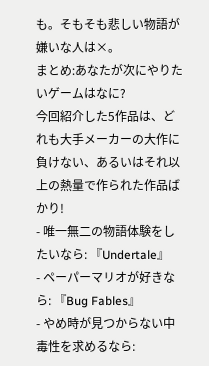も。そもそも悲しい物語が嫌いな人は×。
まとめ:あなたが次にやりたいゲームはなに?
今回紹介した5作品は、どれも大手メーカーの大作に負けない、あるいはそれ以上の熱量で作られた作品ばかり!
- 唯一無二の物語体験をしたいなら: 『Undertale』
- ペーパーマリオが好きなら: 『Bug Fables』
- やめ時が見つからない中毒性を求めるなら: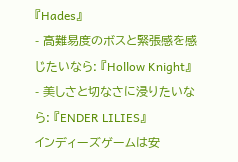『Hades』
- 高難易度のボスと緊張感を感じたいなら: 『Hollow Knight』
- 美しさと切なさに浸りたいなら: 『ENDER LILIES』
インディーズゲームは安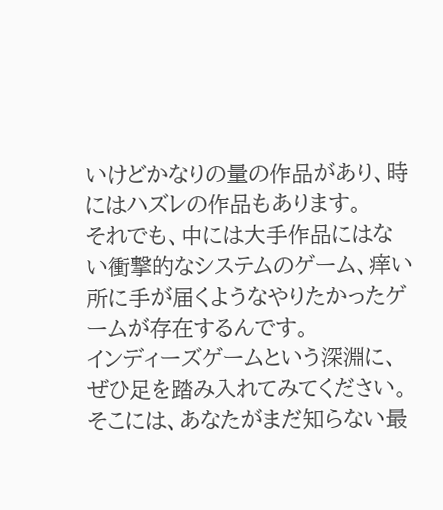いけどかなりの量の作品があり、時にはハズレの作品もあります。
それでも、中には大手作品にはない衝撃的なシステムのゲーム、痒い所に手が届くようなやりたかったゲームが存在するんです。
インディーズゲームという深淵に、ぜひ足を踏み入れてみてください。そこには、あなたがまだ知らない最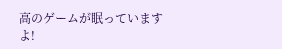高のゲームが眠っていますよ!